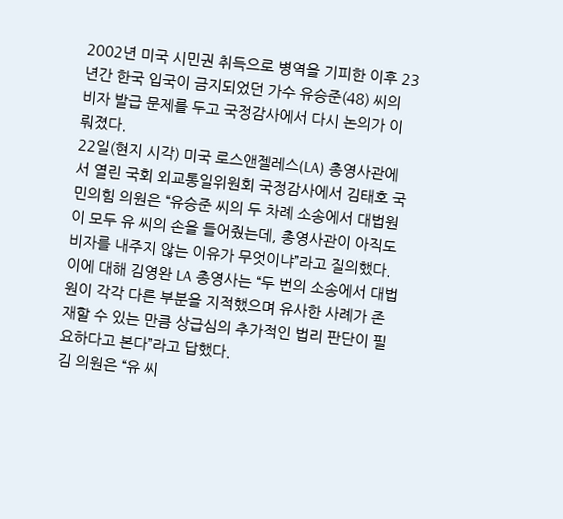2002년 미국 시민권 취득으로 병역을 기피한 이후 23년간 한국 입국이 금지되었던 가수 유승준(48) 씨의 비자 발급 문제를 두고 국정감사에서 다시 논의가 이뤄졌다.
22일(현지 시각) 미국 로스앤젤레스(LA) 총영사관에서 열린 국회 외교통일위원회 국정감사에서 김태호 국민의힘 의원은 “유승준 씨의 두 차례 소송에서 대법원이 모두 유 씨의 손을 들어줬는데, 총영사관이 아직도 비자를 내주지 않는 이유가 무엇이냐”라고 질의했다.
이에 대해 김영완 LA 총영사는 “두 번의 소송에서 대법원이 각각 다른 부분을 지적했으며 유사한 사례가 존재할 수 있는 만큼 상급심의 추가적인 법리 판단이 필요하다고 본다”라고 답했다.
김 의원은 “유 씨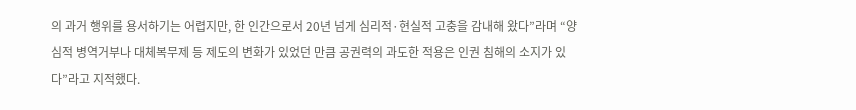의 과거 행위를 용서하기는 어렵지만, 한 인간으로서 20년 넘게 심리적·현실적 고충을 감내해 왔다”라며 “양심적 병역거부나 대체복무제 등 제도의 변화가 있었던 만큼 공권력의 과도한 적용은 인권 침해의 소지가 있다”라고 지적했다.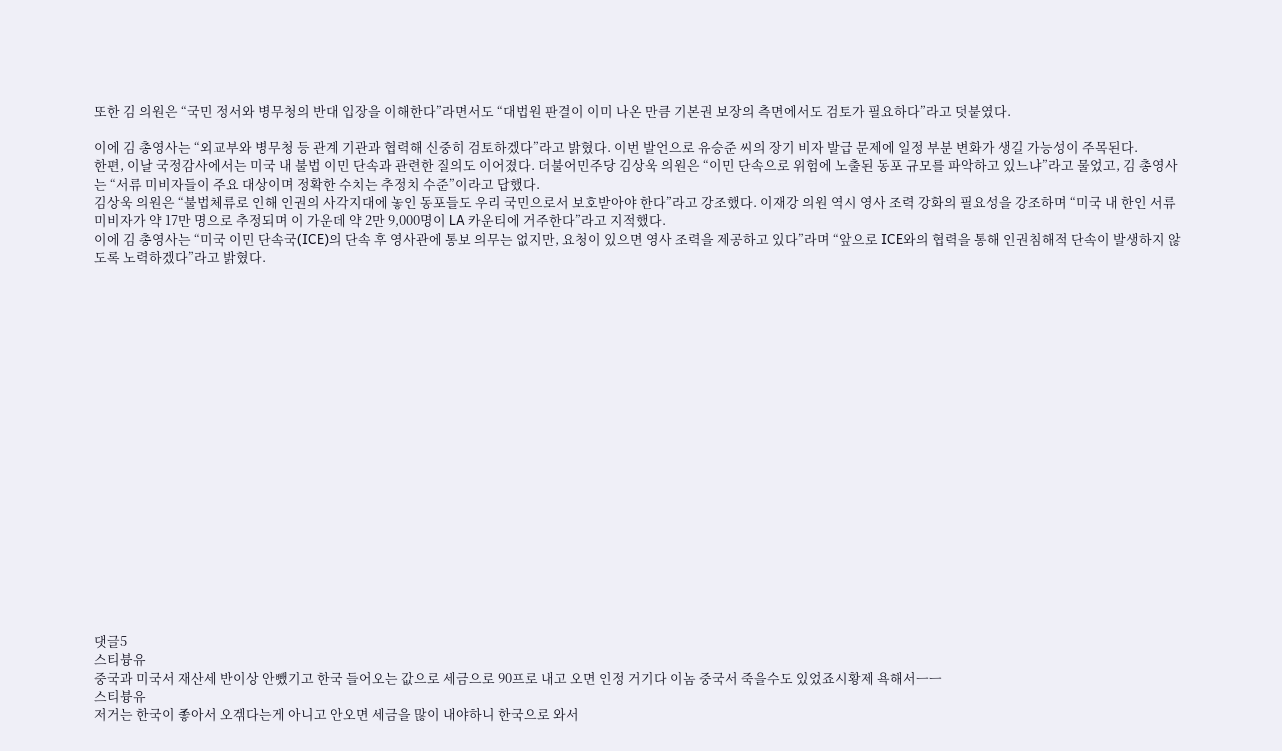또한 김 의원은 “국민 정서와 병무청의 반대 입장을 이해한다”라면서도 “대법원 판결이 이미 나온 만큼 기본권 보장의 측면에서도 검토가 필요하다”라고 덧붙였다.

이에 김 총영사는 “외교부와 병무청 등 관계 기관과 협력해 신중히 검토하겠다”라고 밝혔다. 이번 발언으로 유승준 씨의 장기 비자 발급 문제에 일정 부분 변화가 생길 가능성이 주목된다.
한편, 이날 국정감사에서는 미국 내 불법 이민 단속과 관련한 질의도 이어졌다. 더불어민주당 김상욱 의원은 “이민 단속으로 위험에 노출된 동포 규모를 파악하고 있느냐”라고 물었고, 김 총영사는 “서류 미비자들이 주요 대상이며 정확한 수치는 추정치 수준”이라고 답했다.
김상욱 의원은 “불법체류로 인해 인권의 사각지대에 놓인 동포들도 우리 국민으로서 보호받아야 한다”라고 강조했다. 이재강 의원 역시 영사 조력 강화의 필요성을 강조하며 “미국 내 한인 서류 미비자가 약 17만 명으로 추정되며 이 가운데 약 2만 9,000명이 LA 카운티에 거주한다”라고 지적했다.
이에 김 총영사는 “미국 이민 단속국(ICE)의 단속 후 영사관에 통보 의무는 없지만, 요청이 있으면 영사 조력을 제공하고 있다”라며 “앞으로 ICE와의 협력을 통해 인권침해적 단속이 발생하지 않도록 노력하겠다”라고 밝혔다.




















댓글5
스티븅유
중국과 미국서 재산세 반이상 안뺐기고 한국 들어오는 값으로 세금으로 90프로 내고 오면 인정 거기다 이놈 중국서 죽을수도 있었죠시황제 욕해서ㅡㅡ
스티븅유
저거는 한국이 좋아서 오겎다는게 아니고 안오면 세금을 많이 내야하니 한국으로 와서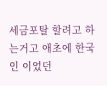세금포탈 할려고 하는거고 애초에 한국인 이었던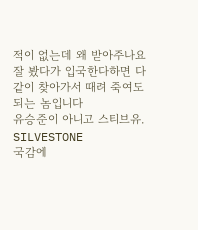적이 없는데 왜 받아주나요 잘 봤다가 입국한다하면 다같이 찾아가서 때려 죽여도 되는 놈입니다
유승준이 아니고 스티브유.
SILVESTONE
국감에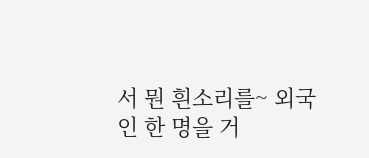서 뭔 흰소리를~ 외국인 한 명을 거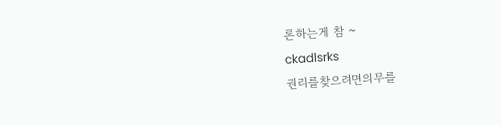론하는게 참 ~
ckadlsrks
권리를찾으려면의무를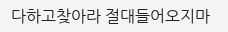다하고찾아라 절대들어오지마